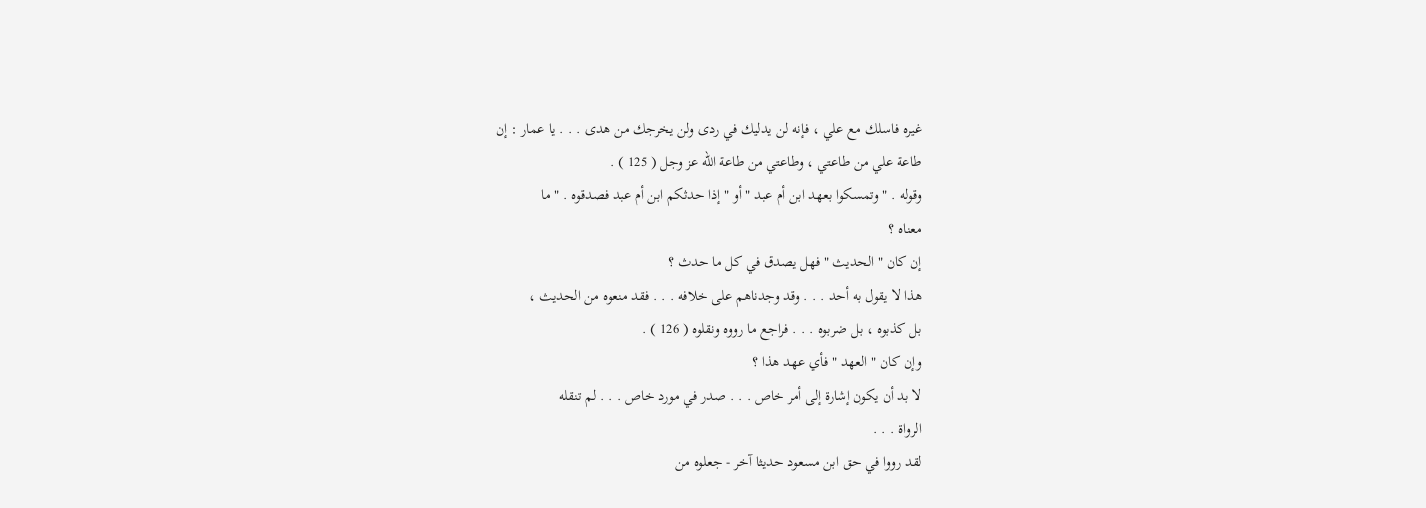غيره فاسلك مع علي ، فإنه لن يدليك في ردى ولن يخرجك من هدى . . . يا عمار : إن
طاعة علي من طاعتي ، وطاعتي من طاعة الله عز وجل ( 125 ) .
وقوله . " وتمسكوا بعهد ابن أم عبد " أو " إذا حدثكم ابن أم عبد فصدقوه . " ما
معناه ؟
إن كان " الحديث " فهل يصدق في كل ما حدث ؟
هذا لا يقول به أحد . . . وقد وجدناهم على خلافه . . . فقد منعوه من الحديث ،
بل كذبوه ، بل ضربوه . . . فراجع ما رووه ونقلوه ( 126 ) .
وإن كان " العهد " فأي عهد هذا ؟
لا بد أن يكون إشارة إلى أمر خاص . . . صدر في مورد خاص . . . لم تنقله
الرواة . . .
لقد رووا في حق ابن مسعود حديثا آخر - جعلوه من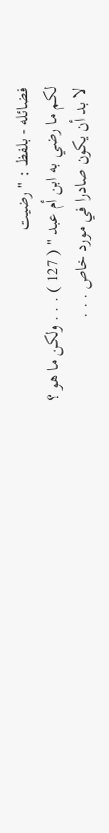فضائله - بلفظ : " رضيت
لكم ما رضي به ابن أم عبد " ( 127 ) . . . ولكن ما هو ؟
لا بد أن يكون صادرا في مورد خاص . . .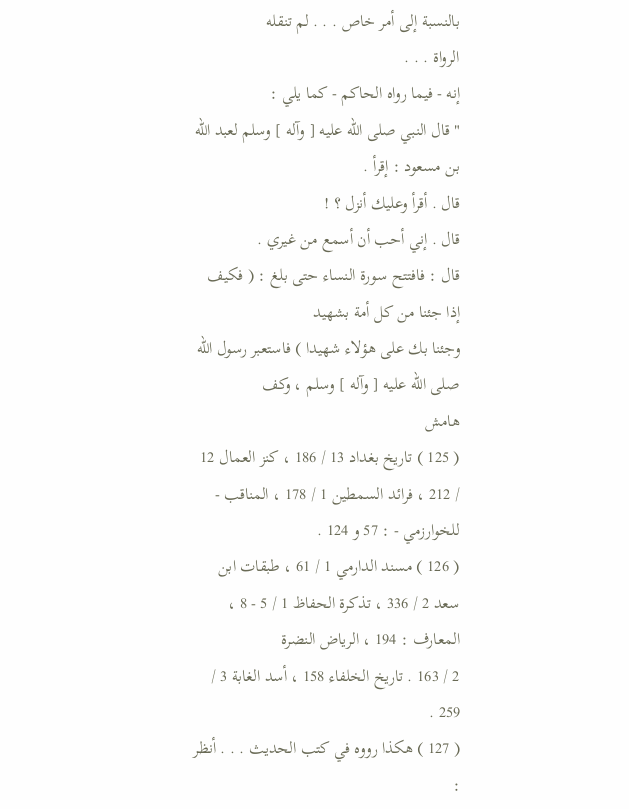بالنسبة إلى أمر خاص . . . لم تنقله
الرواة . . .
إنه - فيما رواه الحاكم - كما يلي :
" قال النبي صلى الله عليه [ وآله ] وسلم لعبد الله بن مسعود : إقرأ .
قال . أقرأ وعليك أنزل ؟ !
قال . إني أحب أن أسمع من غيري .
قال : فافتتح سورة النساء حتى بلغ : ( فكيف إذا جئنا من كل أمة بشهيد
وجئنا بك على هؤلاء شهيدا ) فاستعبر رسول الله صلى الله عليه [ وآله ] وسلم ، وكف
هامش
( 125 ) تاريخ بغداد 13 / 186 ، كنز العمال 12 / 212 ، فرائد السمطين 1 / 178 ، المناقب - للخوارزمي - : 57 و 124 .
( 126 ) مسند الدارمي 1 / 61 ، طبقات ابن سعد 2 / 336 ، تذكرة الحفاظ 1 / 5 - 8 ، المعارف : 194 ، الرياض النضرة
2 / 163 . تاريخ الخلفاء 158 ، أسد الغابة 3 / 259 .
( 127 ) هكذا رووه في كتب الحديث . . . أنظر :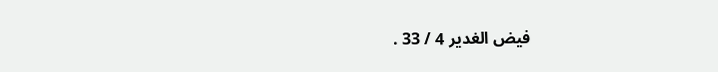فيض الغدير 4 / 33 .